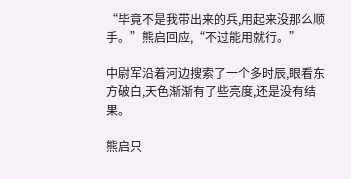“毕竟不是我带出来的兵,用起来没那么顺手。”熊启回应,“不过能用就行。”

中尉军沿着河边搜索了一个多时辰,眼看东方破白,天色渐渐有了些亮度,还是没有结果。

熊启只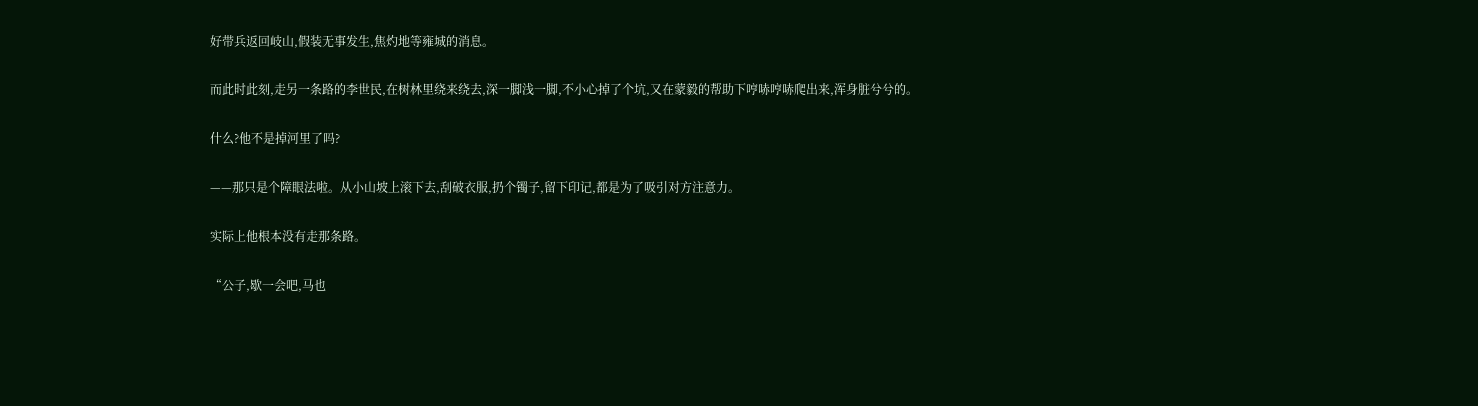好带兵返回岐山,假装无事发生,焦灼地等雍城的消息。

而此时此刻,走另一条路的李世民,在树林里绕来绕去,深一脚浅一脚,不小心掉了个坑,又在蒙毅的帮助下哼哧哼哧爬出来,浑身脏兮兮的。

什么?他不是掉河里了吗?

——那只是个障眼法啦。从小山坡上滚下去,刮破衣服,扔个镯子,留下印记,都是为了吸引对方注意力。

实际上他根本没有走那条路。

“公子,歇一会吧,马也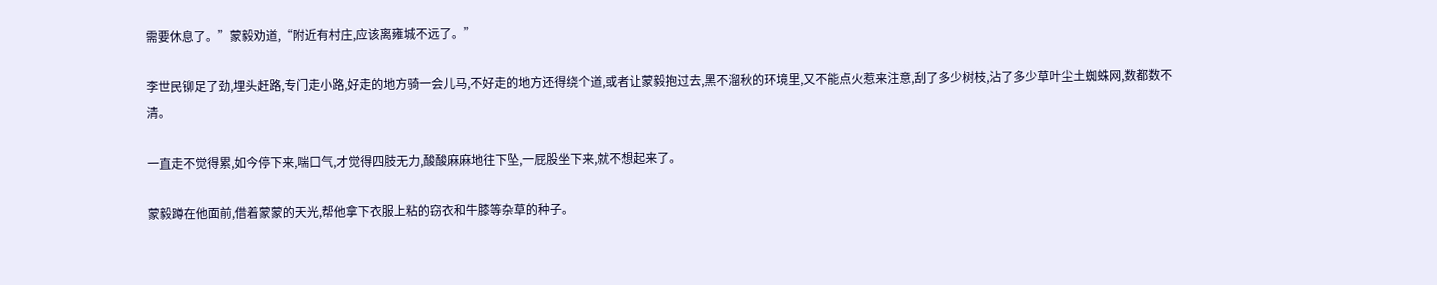需要休息了。”蒙毅劝道,“附近有村庄,应该离雍城不远了。”

李世民铆足了劲,埋头赶路,专门走小路,好走的地方骑一会儿马,不好走的地方还得绕个道,或者让蒙毅抱过去,黑不溜秋的环境里,又不能点火惹来注意,刮了多少树枝,沾了多少草叶尘土蜘蛛网,数都数不清。

一直走不觉得累,如今停下来,喘口气,才觉得四肢无力,酸酸麻麻地往下坠,一屁股坐下来,就不想起来了。

蒙毅蹲在他面前,借着蒙蒙的天光,帮他拿下衣服上粘的窃衣和牛膝等杂草的种子。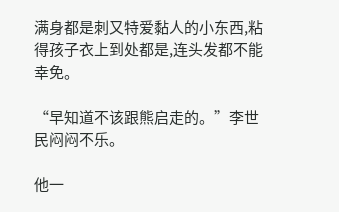满身都是刺又特爱黏人的小东西,粘得孩子衣上到处都是,连头发都不能幸免。

“早知道不该跟熊启走的。”李世民闷闷不乐。

他一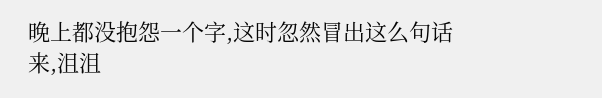晚上都没抱怨一个字,这时忽然冒出这么句话来,沮沮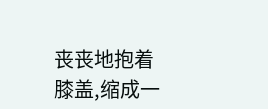丧丧地抱着膝盖,缩成一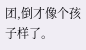团,倒才像个孩子样了。